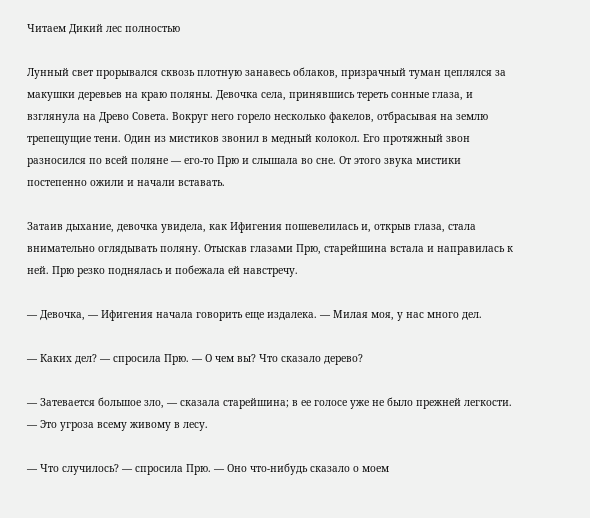Читаем Дикий лес полностью

Лунный свет прорывался сквозь плотную занавесь облаков, призрачный туман цеплялся за макушки деревьев на краю поляны. Девочка села, принявшись тереть сонные глаза, и взглянула на Древо Совета. Вокруг него горело несколько факелов, отбрасывая на землю трепещущие тени. Один из мистиков звонил в медный колокол. Его протяжный звон разносился по всей поляне — его-то Прю и слышала во сне. От этого звука мистики постепенно ожили и начали вставать.

Затаив дыхание, девочка увидела, как Ифигения пошевелилась и, открыв глаза, стала внимательно оглядывать поляну. Отыскав глазами Прю, старейшина встала и направилась к ней. Прю резко поднялась и побежала ей навстречу.

— Девочка, — Ифигения начала говорить еще издалека. — Милая моя, у нас много дел.

— Каких дел? — спросила Прю. — О чем вы? Что сказало дерево?

— Затевается большое зло, — сказала старейшина; в ее голосе уже не было прежней легкости. — Это угроза всему живому в лесу.

— Что случилось? — спросила Прю. — Оно что-нибудь сказало о моем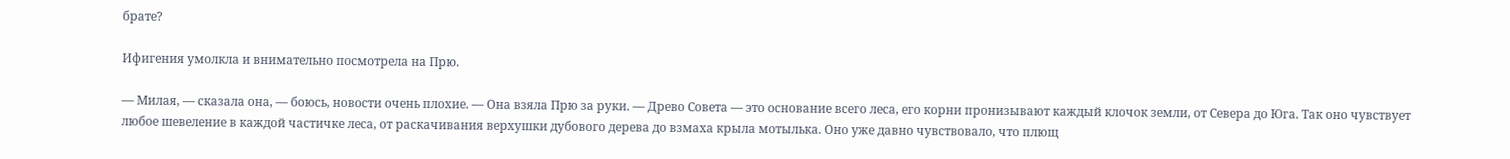брате?

Ифигения умолкла и внимательно посмотрела на Прю.

— Милая, — сказала она, — боюсь, новости очень плохие. — Она взяла Прю за руки. — Древо Совета — это основание всего леса, его корни пронизывают каждый клочок земли, от Севера до Юга. Так оно чувствует любое шевеление в каждой частичке леса, от раскачивания верхушки дубового дерева до взмаха крыла мотылька. Оно уже давно чувствовало, что плющ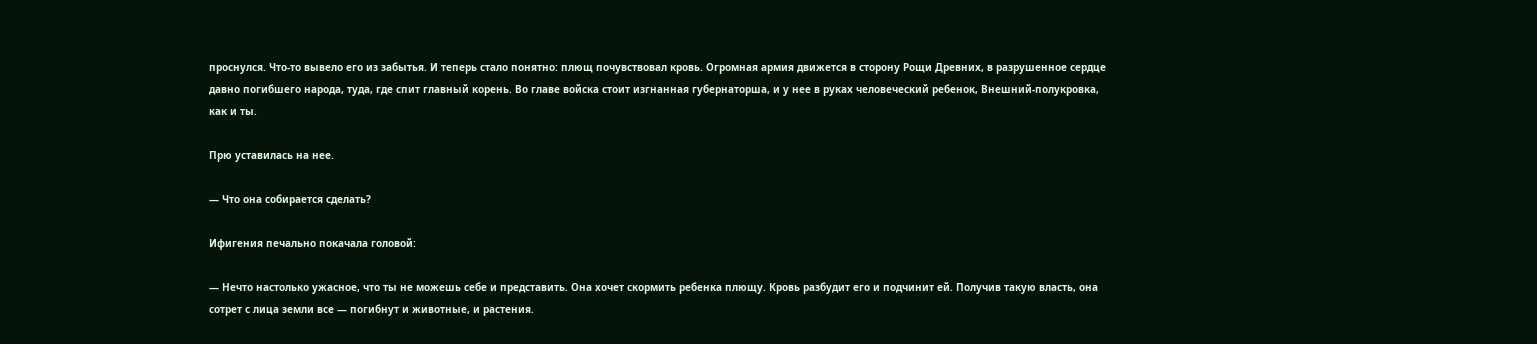проснулся. Что-то вывело его из забытья. И теперь стало понятно: плющ почувствовал кровь. Огромная армия движется в сторону Рощи Древних, в разрушенное сердце давно погибшего народа, туда, где спит главный корень. Во главе войска стоит изгнанная губернаторша, и у нее в руках человеческий ребенок, Внешний-полукровка, как и ты.

Прю уставилась на нее.

— Что она собирается сделать?

Ифигения печально покачала головой:

— Нечто настолько ужасное, что ты не можешь себе и представить. Она хочет скормить ребенка плющу. Кровь разбудит его и подчинит ей. Получив такую власть, она сотрет с лица земли все — погибнут и животные, и растения.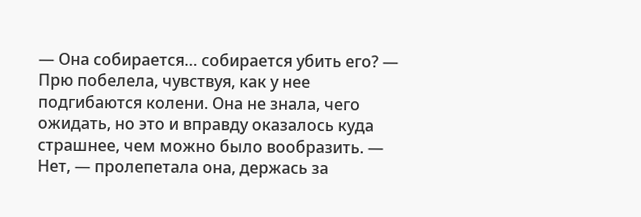— Она собирается… собирается убить его? — Прю побелела, чувствуя, как у нее подгибаются колени. Она не знала, чего ожидать, но это и вправду оказалось куда страшнее, чем можно было вообразить. — Нет, — пролепетала она, держась за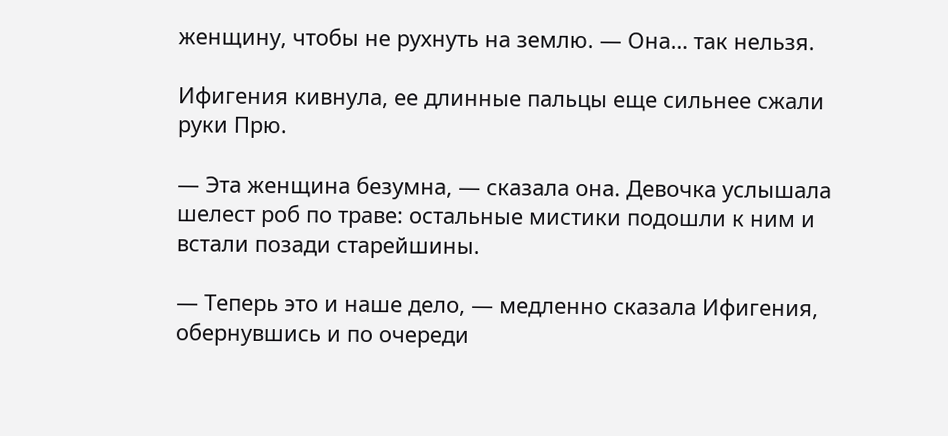женщину, чтобы не рухнуть на землю. — Она… так нельзя.

Ифигения кивнула, ее длинные пальцы еще сильнее сжали руки Прю.

— Эта женщина безумна, — сказала она. Девочка услышала шелест роб по траве: остальные мистики подошли к ним и встали позади старейшины.

— Теперь это и наше дело, — медленно сказала Ифигения, обернувшись и по очереди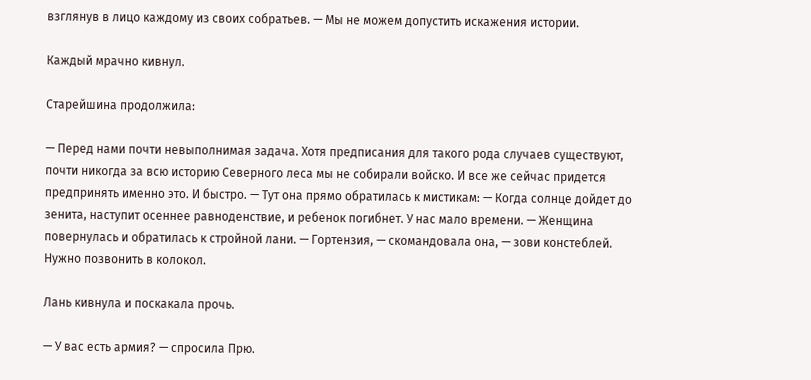взглянув в лицо каждому из своих собратьев. — Мы не можем допустить искажения истории.

Каждый мрачно кивнул.

Старейшина продолжила:

— Перед нами почти невыполнимая задача. Хотя предписания для такого рода случаев существуют, почти никогда за всю историю Северного леса мы не собирали войско. И все же сейчас придется предпринять именно это. И быстро. — Тут она прямо обратилась к мистикам: — Когда солнце дойдет до зенита, наступит осеннее равноденствие, и ребенок погибнет. У нас мало времени. — Женщина повернулась и обратилась к стройной лани. — Гортензия, — скомандовала она, — зови констеблей. Нужно позвонить в колокол.

Лань кивнула и поскакала прочь.

— У вас есть армия? — спросила Прю.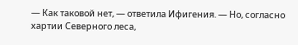— Как таковой нет, — ответила Ифигения. — Но, согласно хартии Северного леса,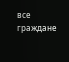все граждане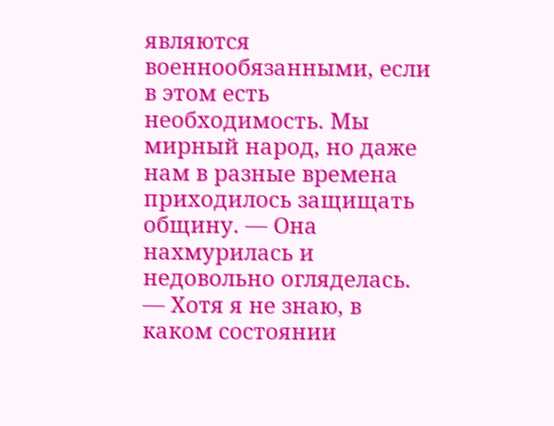являются военнообязанными, если в этом есть необходимость. Мы мирный народ, но даже нам в разные времена приходилось защищать общину. — Она нахмурилась и недовольно огляделась. — Хотя я не знаю, в каком состоянии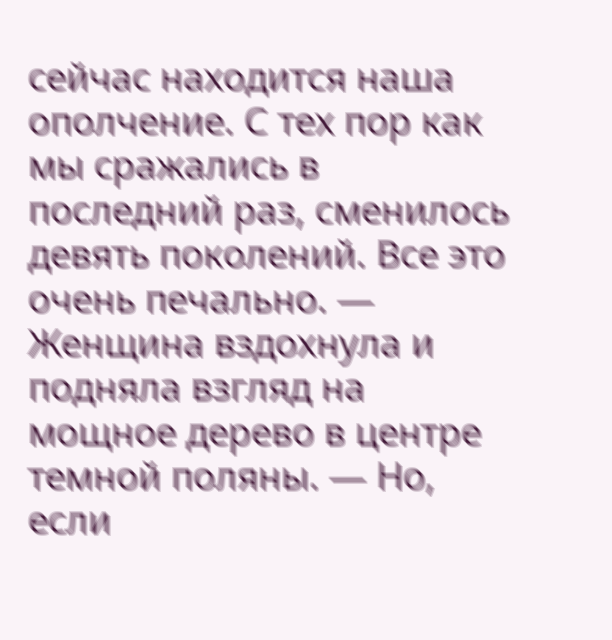сейчас находится наша ополчение. С тех пор как мы сражались в последний раз, сменилось девять поколений. Все это очень печально. — Женщина вздохнула и подняла взгляд на мощное дерево в центре темной поляны. — Но, если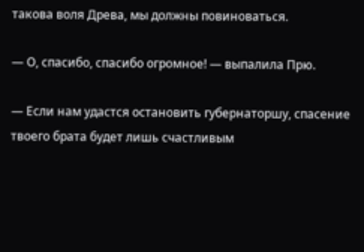такова воля Древа, мы должны повиноваться.

— О, спасибо, спасибо огромное! — выпалила Прю.

— Если нам удастся остановить губернаторшу, спасение твоего брата будет лишь счастливым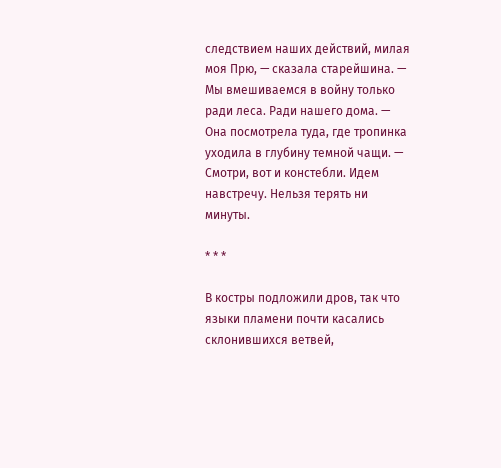следствием наших действий, милая моя Прю, — сказала старейшина. — Мы вмешиваемся в войну только ради леса. Ради нашего дома. — Она посмотрела туда, где тропинка уходила в глубину темной чащи. — Смотри, вот и констебли. Идем навстречу. Нельзя терять ни минуты.

* * *

В костры подложили дров, так что языки пламени почти касались склонившихся ветвей,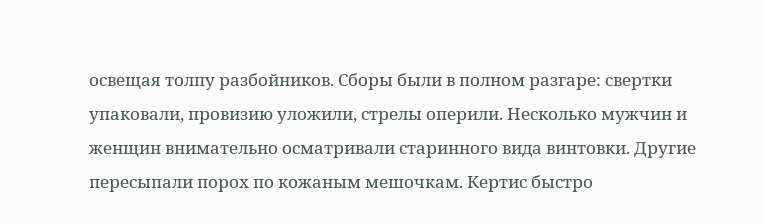освещая толпу разбойников. Сборы были в полном разгаре: свертки упаковали, провизию уложили, стрелы оперили. Несколько мужчин и женщин внимательно осматривали старинного вида винтовки. Другие пересыпали порох по кожаным мешочкам. Кертис быстро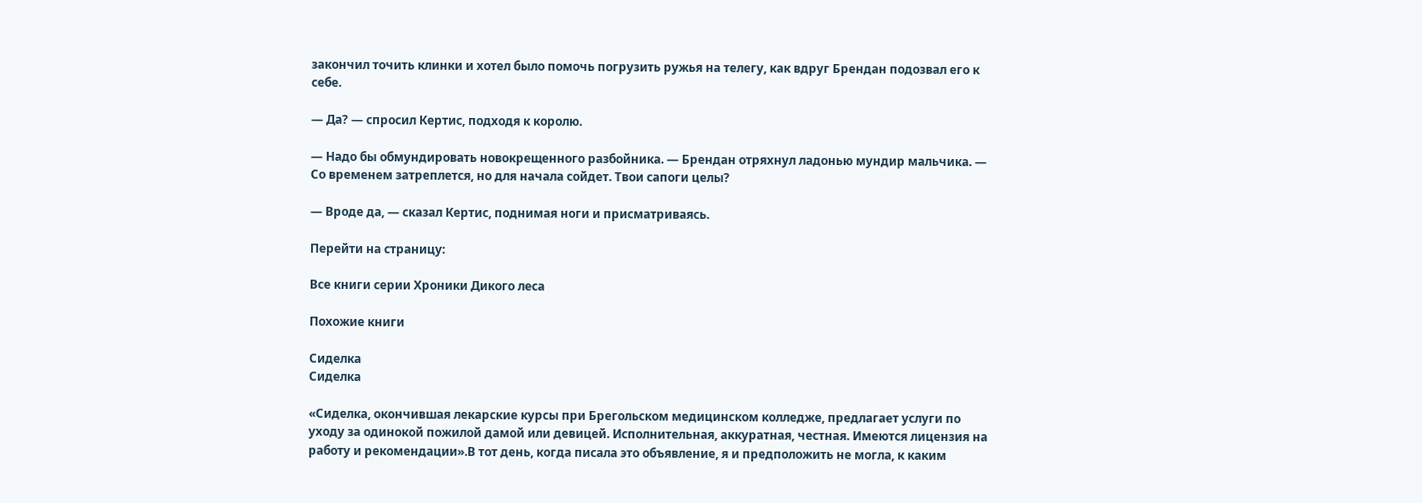закончил точить клинки и хотел было помочь погрузить ружья на телегу, как вдруг Брендан подозвал его к себе.

— Да? — спросил Кертис, подходя к королю.

— Надо бы обмундировать новокрещенного разбойника. — Брендан отряхнул ладонью мундир мальчика. — Со временем затреплется, но для начала сойдет. Твои сапоги целы?

— Вроде да, — сказал Кертис, поднимая ноги и присматриваясь.

Перейти на страницу:

Все книги серии Хроники Дикого леса

Похожие книги

Сиделка
Сиделка

«Сиделка, окончившая лекарские курсы при Брегольском медицинском колледже, предлагает услуги по уходу за одинокой пожилой дамой или девицей. Исполнительная, аккуратная, честная. Имеются лицензия на работу и рекомендации».В тот день, когда писала это объявление, я и предположить не могла, к каким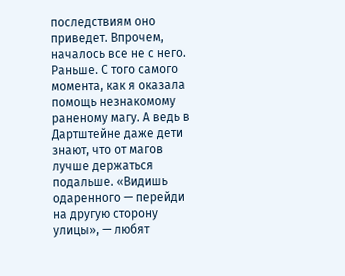последствиям оно приведет. Впрочем, началось все не с него. Раньше. С того самого момента, как я оказала помощь незнакомому раненому магу. А ведь в Дартштейне даже дети знают, что от магов лучше держаться подальше. «Видишь одаренного — перейди на другую сторону улицы», — любят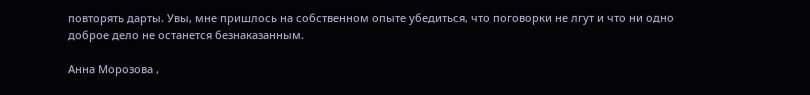повторять дарты. Увы, мне пришлось на собственном опыте убедиться, что поговорки не лгут и что ни одно доброе дело не останется безнаказанным.

Анна Морозова ,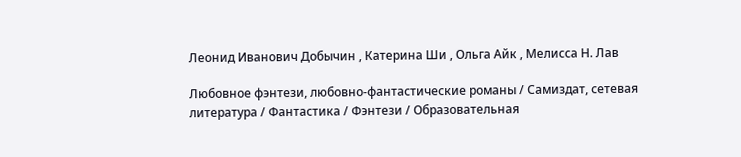Леонид Иванович Добычин , Катерина Ши , Ольга Айк , Мелисса Н. Лав

Любовное фэнтези, любовно-фантастические романы / Самиздат, сетевая литература / Фантастика / Фэнтези / Образовательная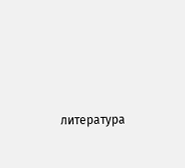литература